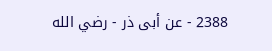2388 - عن أبى ذر - رضي الله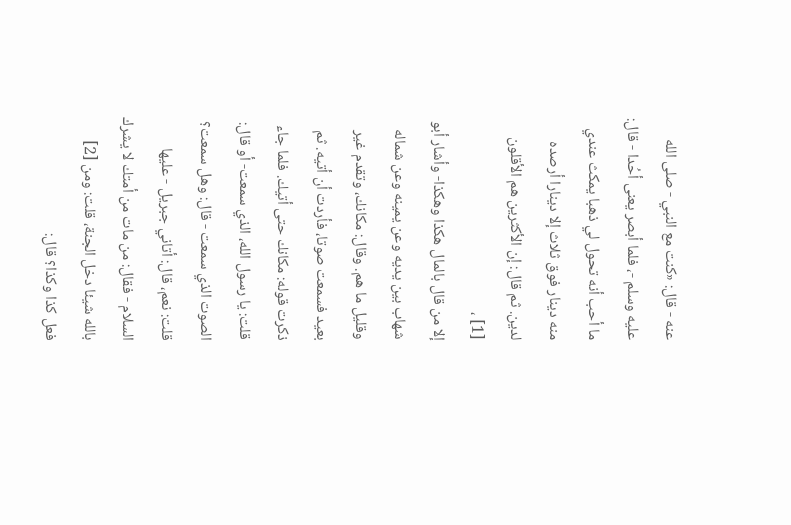عنه - قال: «كنت مع النبي - صلى الله عليه وسلم -، فلما أبصر يعنى أحُدا - قال: ما أحب أنه تحول لي ذهبا يمكث عندي منه دينار فوق ثلاث إلا دينارا أرصده لدين. ثم قال: إن الأكثرين هم الأقلون [1] ،
إلا من قال بالمال هكذا وهكذا- وأشار أبو شهاب بين يديه وعن يمينه وعن شماله وقليل ما هم. وقال: مكانك، وتقدم غير بعيد فسمعت صوتا، فأردت أن أتيه. ثم ذكرت قوله: مكانك حتى أتيك. فلما جاء قلت: يا رسول الله، الذي سمعت- أو قال: الصوت الذي سمعت - قال: وهل سمعت؟ قلت: نعم، قال: أتاني جبريل - عليها السلام - فقال: من مات من أمتك لا يشرك بالله شيئا دخل الجنة، قلت: ومن [2] فعل كذا وكذا؟ قال: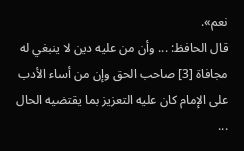نعم».
قال الحافظ: ... وأن من عليه دين لا ينبغي له مجافاة [3] صاحب الحق وإن من أساء الأدب على الإمام كان عليه التعزيز بما يقتضيه الحال ...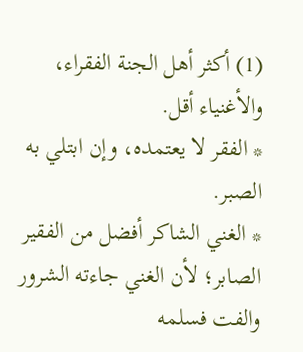(1) أكثر أهل الجنة الفقراء، والأغنياء أقل.
* الفقر لا يعتمده، وإن ابتلي به الصبر.
* الغني الشاكر أفضل من الفقير الصابر؛ لأن الغني جاءته الشرور والفت فسلمه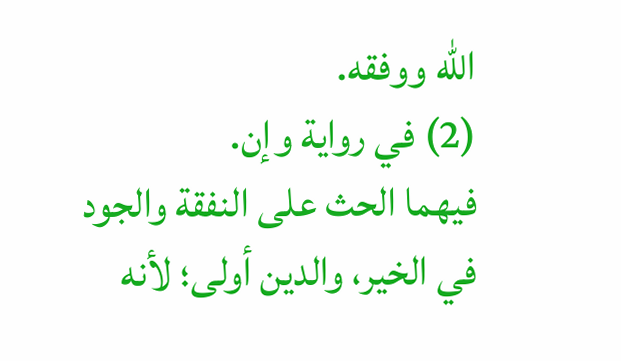الله ووفقه.
(2) في رواية وإن.
فيهما الحث على النفقة والجود في الخير، والدين أولى؛ لأنه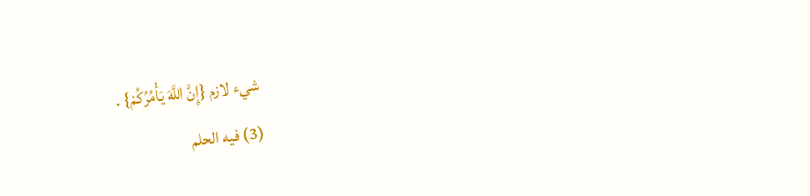شيء لازم {إِنَّ اللَّهَ يَأْمُرُكُمْ} .
(3) فيه الحلم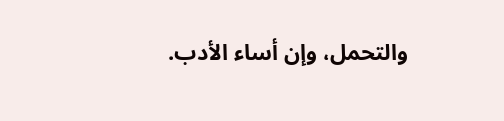والتحمل، وإن أساء الأدب.